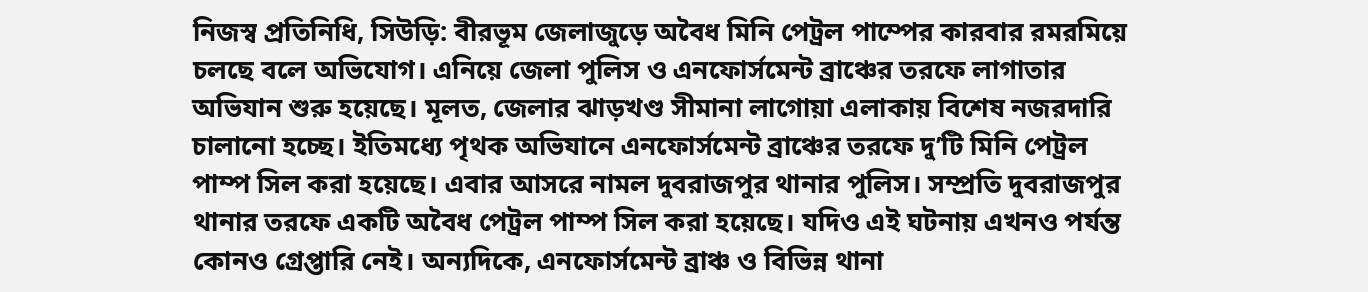নিজস্ব প্রতিনিধি, সিউড়ি: বীরভূম জেলাজুড়ে অবৈধ মিনি পেট্রল পাম্পের কারবার রমরমিয়ে চলছে বলে অভিযোগ। এনিয়ে জেলা পুলিস ও এনফোর্সমেন্ট ব্রাঞ্চের তরফে লাগাতার অভিযান শুরু হয়েছে। মূলত, জেলার ঝাড়খণ্ড সীমানা লাগোয়া এলাকায় বিশেষ নজরদারি চালানো হচ্ছে। ইতিমধ্যে পৃথক অভিযানে এনফোর্সমেন্ট ব্রাঞ্চের তরফে দু’টি মিনি পেট্রল পাম্প সিল করা হয়েছে। এবার আসরে নামল দুবরাজপুর থানার পুলিস। সম্প্রতি দুবরাজপুর থানার তরফে একটি অবৈধ পেট্রল পাম্প সিল করা হয়েছে। যদিও এই ঘটনায় এখনও পর্যন্ত কোনও গ্রেপ্তারি নেই। অন্যদিকে, এনফোর্সমেন্ট ব্রাঞ্চ ও বিভিন্ন থানা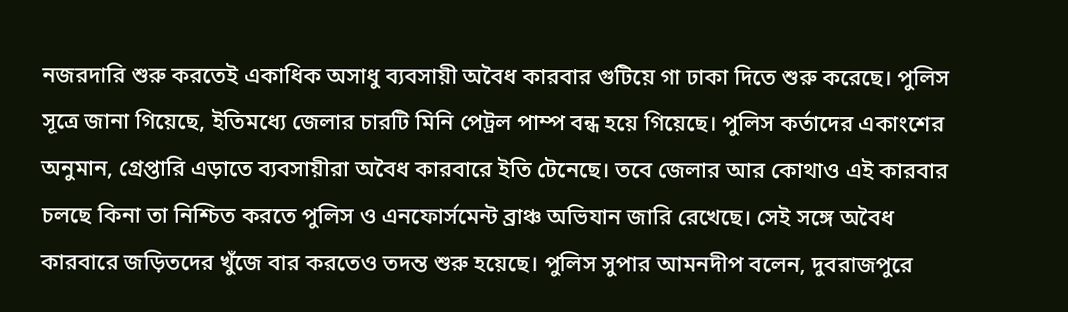নজরদারি শুরু করতেই একাধিক অসাধু ব্যবসায়ী অবৈধ কারবার গুটিয়ে গা ঢাকা দিতে শুরু করেছে। পুলিস সূত্রে জানা গিয়েছে, ইতিমধ্যে জেলার চারটি মিনি পেট্রল পাম্প বন্ধ হয়ে গিয়েছে। পুলিস কর্তাদের একাংশের অনুমান, গ্রেপ্তারি এড়াতে ব্যবসায়ীরা অবৈধ কারবারে ইতি টেনেছে। তবে জেলার আর কোথাও এই কারবার চলছে কিনা তা নিশ্চিত করতে পুলিস ও এনফোর্সমেন্ট ব্রাঞ্চ অভিযান জারি রেখেছে। সেই সঙ্গে অবৈধ কারবারে জড়িতদের খুঁজে বার করতেও তদন্ত শুরু হয়েছে। পুলিস সুপার আমনদীপ বলেন, দুবরাজপুরে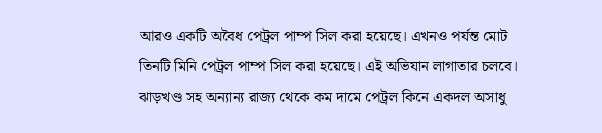আরও একটি অবৈধ পেট্রল পাম্প সিল করা হয়েছে। এখনও পর্যন্ত মোট তিনটি মিনি পেট্রল পাম্প সিল করা হয়েছে। এই অভিযান লাগাতার চলবে।
ঝাড়খণ্ড সহ অন্যান্য রাজ্য থেকে কম দামে পেট্রল কিনে একদল অসাধু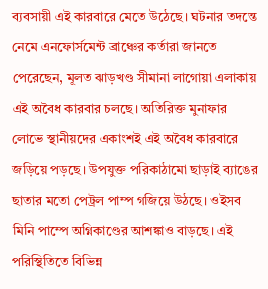ব্যবসায়ী এই কারবারে মেতে উঠেছে। ঘটনার তদন্তে নেমে এনফোর্সমেন্ট ব্রাঞ্চের কর্তারা জানতে পেরেছেন, মূলত ঝাড়খণ্ড সীমানা লাগোয়া এলাকায় এই অবৈধ কারবার চলছে। অতিরিক্ত মুনাফার লোভে স্থানীয়দের একাংশই এই অবৈধ কারবারে জড়িয়ে পড়ছে। উপযুক্ত পরিকাঠামো ছাড়াই ব্যাঙের ছাতার মতো পেট্রল পাম্প গজিয়ে উঠছে। ওইসব মিনি পাম্পে অগ্নিকাণ্ডের আশঙ্কাও বাড়ছে। এই পরিস্থিতিতে বিভিন্ন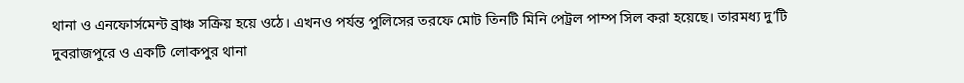থানা ও এনফোর্সমেন্ট ব্রাঞ্চ সক্রিয় হয়ে ওঠে। এখনও পর্যন্ত পুলিসের তরফে মোট তিনটি মিনি পেট্রল পাম্প সিল করা হয়েছে। তারমধ্য দু’টি দুবরাজপুরে ও একটি লোকপুর থানা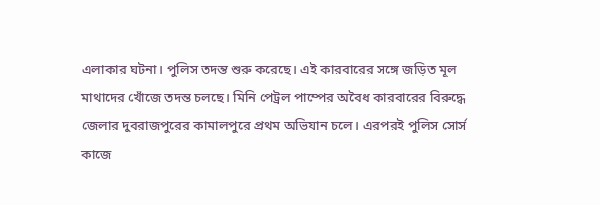এলাকার ঘটনা। পুলিস তদন্ত শুরু করেছে। এই কারবারের সঙ্গে জড়িত মূল মাথাদের খোঁজে তদন্ত চলছে। মিনি পেট্রল পাম্পের অবৈধ কারবারের বিরুদ্ধে জেলার দুবরাজপুরের কামালপুরে প্রথম অভিযান চলে। এরপরই পুলিস সোর্স কাজে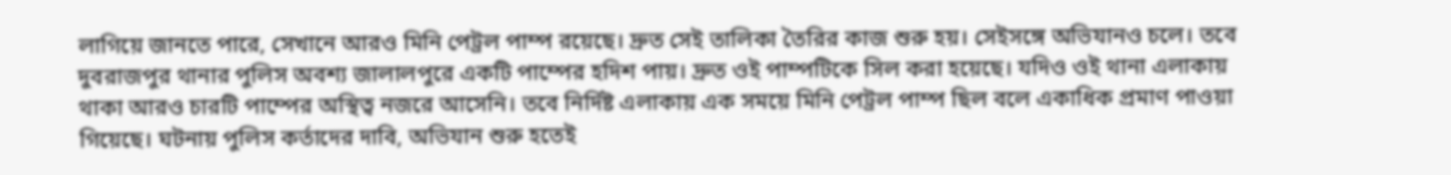লাগিয়ে জানতে পারে, সেখানে আরও মিনি পেট্রল পাম্প রয়েছে। দ্রুত সেই তালিকা তৈরির কাজ শুরু হয়। সেইসঙ্গে অভিযানও চলে। তবে দুবরাজপুর থানার পুলিস অবশ্য জালালপুরে একটি পাম্পের হদিশ পায়। দ্রুত ওই পাম্পটিকে সিল করা হয়েছে। যদিও ওই থানা এলাকায় থাকা আরও চারটি পাম্পের অস্থিত্ব নজরে আসেনি। তবে নির্দিষ্ট এলাকায় এক সময়ে মিনি পেট্রল পাম্প ছিল বলে একাধিক প্রমাণ পাওয়া গিয়েছে। ঘটনায় পুলিস কর্তাদের দাবি, অভিযান শুরু হতেই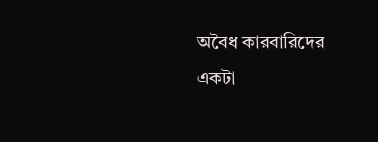অবৈধ কারবারিদের একটা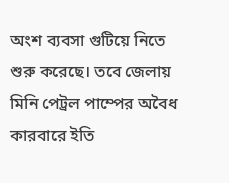অংশ ব্যবসা গুটিয়ে নিতে শুরু করেছে। তবে জেলায় মিনি পেট্রল পাম্পের অবৈধ কারবারে ইতি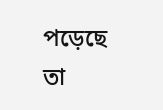পড়েছে তা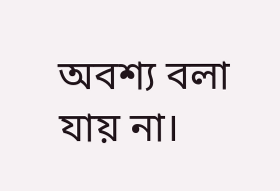অবশ্য বলা যায় না।